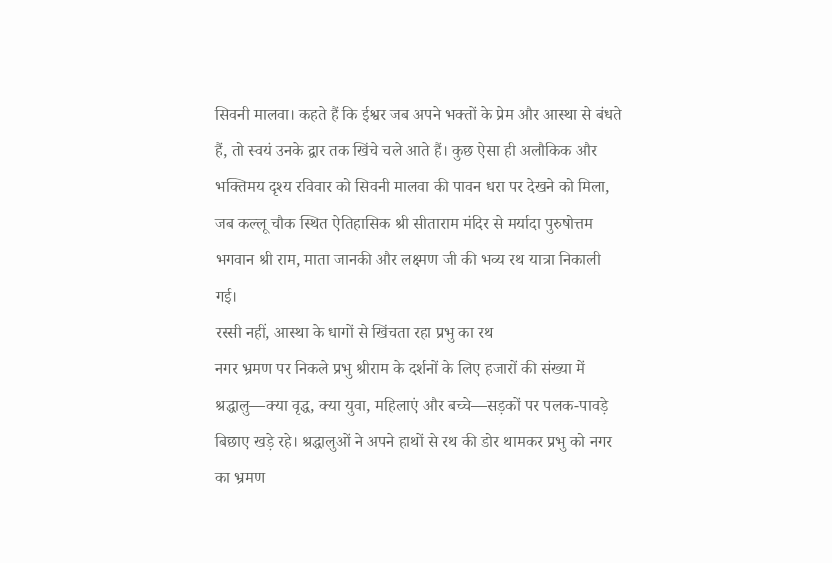सिवनी मालवा। कहते हैं कि ईश्वर जब अपने भक्तों के प्रेम और आस्था से बंधते हैं, तो स्वयं उनके द्वार तक खिंचे चले आते हैं। कुछ ऐसा ही अलौकिक और भक्तिमय दृश्य रविवार को सिवनी मालवा की पावन धरा पर देखने को मिला, जब कल्लू चौक स्थित ऐतिहासिक श्री सीताराम मंदिर से मर्यादा पुरुषोत्तम भगवान श्री राम, माता जानकी और लक्ष्मण जी की भव्य रथ यात्रा निकाली गई।
रस्सी नहीं, आस्था के धागों से खिंचता रहा प्रभु का रथ
नगर भ्रमण पर निकले प्रभु श्रीराम के दर्शनों के लिए हजारों की संख्या में श्रद्धालु—क्या वृद्ध, क्या युवा, महिलाएं और बच्चे—सड़कों पर पलक-पावड़े बिछाए खड़े रहे। श्रद्धालुओं ने अपने हाथों से रथ की डोर थामकर प्रभु को नगर का भ्रमण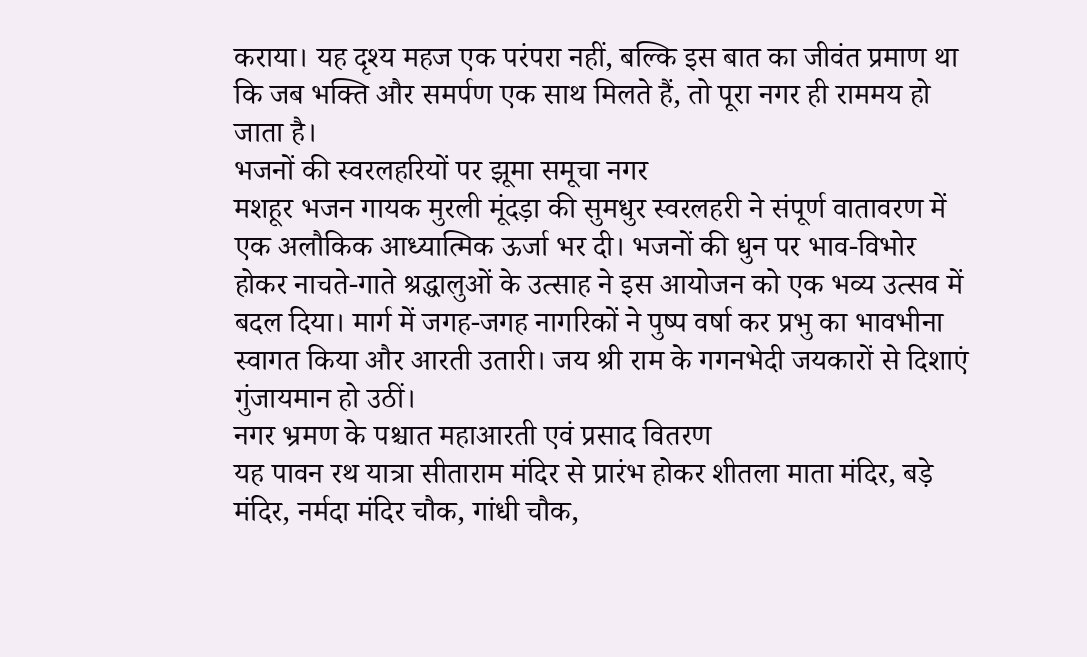कराया। यह दृश्य महज एक परंपरा नहीं, बल्कि इस बात का जीवंत प्रमाण था कि जब भक्ति और समर्पण एक साथ मिलते हैं, तो पूरा नगर ही राममय हो जाता है।
भजनों की स्वरलहरियों पर झूमा समूचा नगर
मशहूर भजन गायक मुरली मूंदड़ा की सुमधुर स्वरलहरी ने संपूर्ण वातावरण में एक अलौकिक आध्यात्मिक ऊर्जा भर दी। भजनों की धुन पर भाव-विभोर होकर नाचते-गाते श्रद्धालुओं के उत्साह ने इस आयोजन को एक भव्य उत्सव में बदल दिया। मार्ग में जगह-जगह नागरिकों ने पुष्प वर्षा कर प्रभु का भावभीना स्वागत किया और आरती उतारी। जय श्री राम के गगनभेदी जयकारों से दिशाएं गुंजायमान हो उठीं।
नगर भ्रमण के पश्चात महाआरती एवं प्रसाद वितरण
यह पावन रथ यात्रा सीताराम मंदिर से प्रारंभ होकर शीतला माता मंदिर, बड़े मंदिर, नर्मदा मंदिर चौक, गांधी चौक,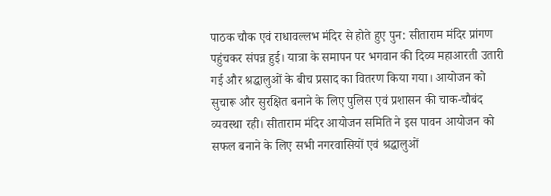पाठक चौक एवं राधावल्लभ मंदिर से होते हुए पुन: सीताराम मंदिर प्रांगण पहुंचकर संपन्न हुई। यात्रा के समापन पर भगवान की दिव्य महाआरती उतारी गई और श्रद्धालुओं के बीच प्रसाद का वितरण किया गया। आयोजन को सुचारू और सुरक्षित बनाने के लिए पुलिस एवं प्रशासन की चाक-चौबंद व्यवस्था रही। सीताराम मंदिर आयोजन समिति ने इस पावन आयोजन को सफल बनाने के लिए सभी नगरवासियों एवं श्रद्धालुओं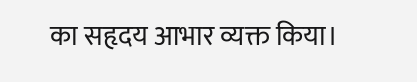का सहृदय आभार व्यक्त किया।